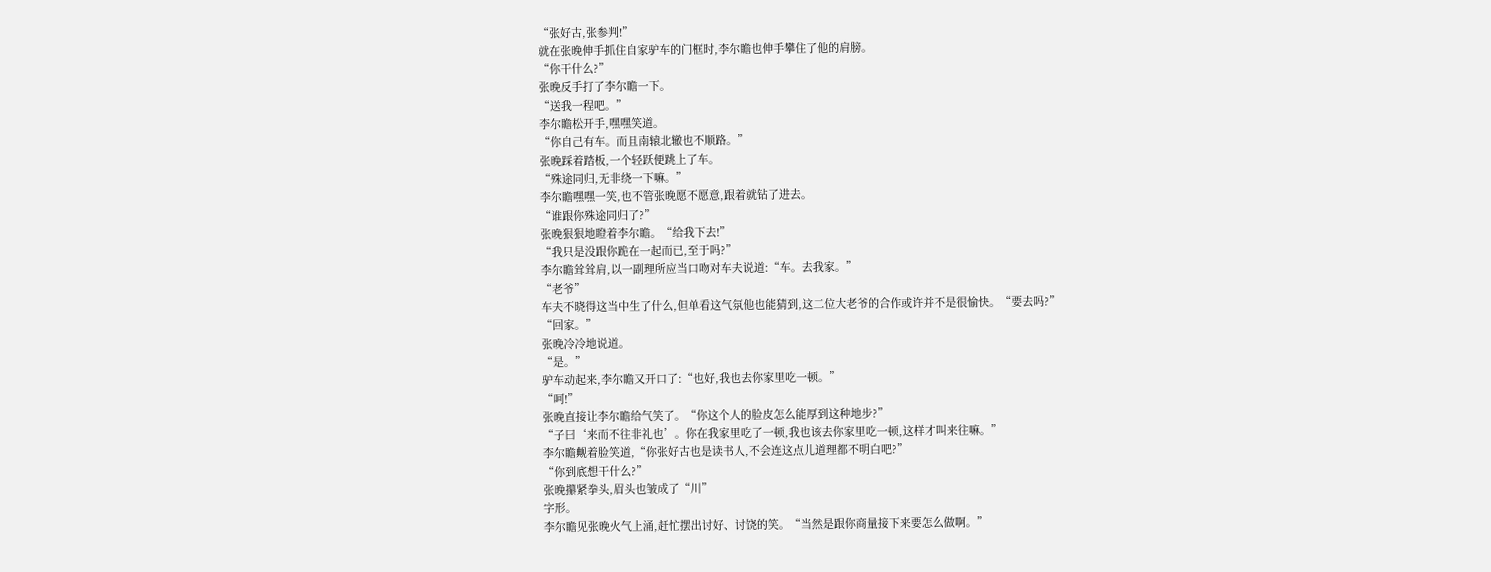“张好古,张参判!”
就在张晚伸手抓住自家驴车的门框时,李尔瞻也伸手攀住了他的肩膀。
“你干什么?”
张晚反手打了李尔瞻一下。
“送我一程吧。”
李尔瞻松开手,嘿嘿笑道。
“你自己有车。而且南辕北辙也不顺路。”
张晚踩着踏板,一个轻跃便跳上了车。
“殊途同归,无非绕一下嘛。”
李尔瞻嘿嘿一笑,也不管张晚愿不愿意,跟着就钻了进去。
“谁跟你殊途同归了?”
张晚狠狠地瞪着李尔瞻。“给我下去!”
“我只是没跟你跪在一起而已,至于吗?”
李尔瞻耸耸肩,以一副理所应当口吻对车夫说道:“车。去我家。”
“老爷”
车夫不晓得这当中生了什么,但单看这气氛他也能猜到,这二位大老爷的合作或许并不是很愉快。“要去吗?”
“回家。”
张晚冷冷地说道。
“是。”
驴车动起来,李尔瞻又开口了:“也好,我也去你家里吃一顿。”
“呵!”
张晚直接让李尔瞻给气笑了。“你这个人的脸皮怎么能厚到这种地步?”
“子曰‘来而不往非礼也’。你在我家里吃了一顿,我也该去你家里吃一顿,这样才叫来往嘛。”
李尔瞻觍着脸笑道,“你张好古也是读书人,不会连这点儿道理都不明白吧?”
“你到底想干什么?”
张晚攥紧拳头,眉头也皱成了“川”
字形。
李尔瞻见张晚火气上涌,赶忙摆出讨好、讨饶的笑。“当然是跟你商量接下来要怎么做啊。”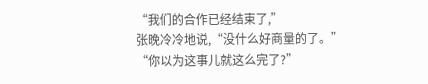“我们的合作已经结束了,”
张晚冷冷地说,“没什么好商量的了。”
“你以为这事儿就这么完了?”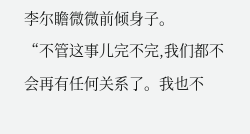李尔瞻微微前倾身子。
“不管这事儿完不完,我们都不会再有任何关系了。我也不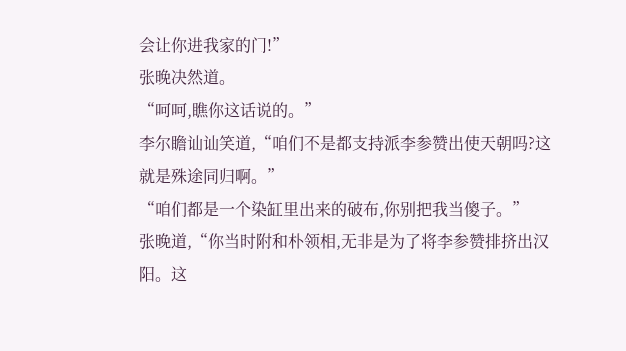会让你进我家的门!”
张晚决然道。
“呵呵,瞧你这话说的。”
李尔瞻讪讪笑道,“咱们不是都支持派李参赞出使天朝吗?这就是殊途同归啊。”
“咱们都是一个染缸里出来的破布,你别把我当傻子。”
张晚道,“你当时附和朴领相,无非是为了将李参赞排挤出汉阳。这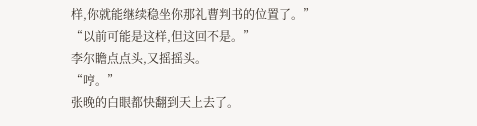样,你就能继续稳坐你那礼曹判书的位置了。”
“以前可能是这样,但这回不是。”
李尔瞻点点头,又摇摇头。
“哼。”
张晚的白眼都快翻到天上去了。